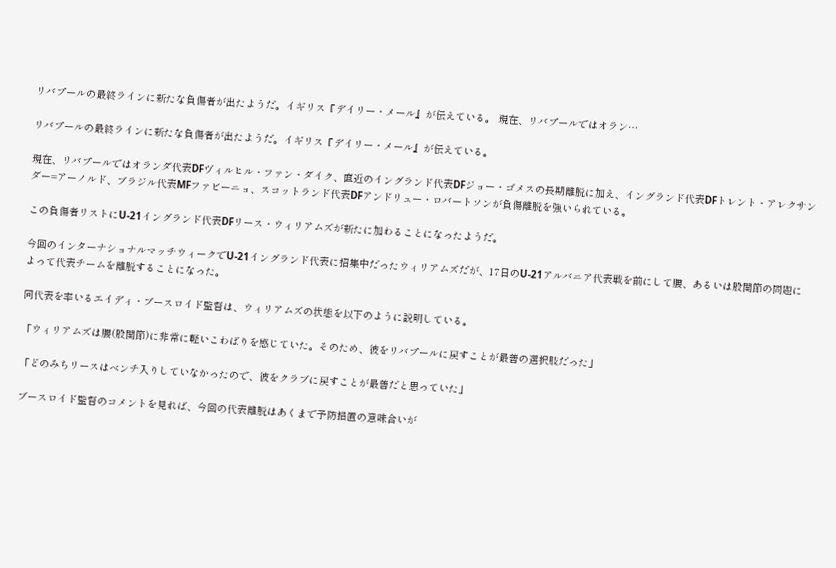リバプールの最終ラインに新たな負傷者が出たようだ。イギリス『デイリー・メール』が伝えている。 現在、リバプールではオラン…

リバプールの最終ラインに新たな負傷者が出たようだ。イギリス『デイリー・メール』が伝えている。

現在、リバプールではオランダ代表DFヴィルヒル・ファン・ダイク、直近のイングランド代表DFジョー・ゴメスの長期離脱に加え、イングランド代表DFトレント・アレクサンダー=アーノルド、ブラジル代表MFファビーニョ、スコットランド代表DFアンドリュー・ロバートソンが負傷離脱を強いられている。

この負傷者リストにU-21イングランド代表DFリース・ウィリアムズが新たに加わることになったようだ。

今回のインターナショナルマッチウィークでU-21イングランド代表に招集中だったウィリアムズだが、17日のU-21アルバニア代表戦を前にして腰、あるいは股関節の問題によって代表チームを離脱することになった。

同代表を率いるエイディ・ブースロイド監督は、ウィリアムズの状態を以下のように説明している。

「ウィリアムズは腰(股関節)に非常に軽いこわばりを感じていた。そのため、彼をリバプールに戻すことが最善の選択肢だった」

「どのみちリースはベンチ入りしていなかったので、彼をクラブに戻すことが最善だと思っていた」

ブースロイド監督のコメントを見れば、今回の代表離脱はあくまで予防措置の意味合いが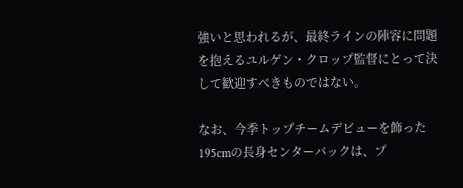強いと思われるが、最終ラインの陣容に問題を抱えるユルゲン・クロップ監督にとって決して歓迎すべきものではない。

なお、今季トップチームデビューを飾った195cmの長身センターバックは、プ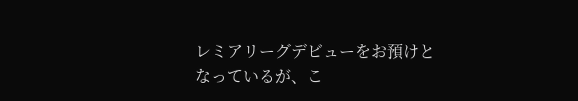レミアリーグデビューをお預けとなっているが、こ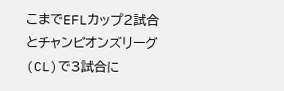こまでEFLカップ2試合とチャンピオンズリーグ(CL)で3試合に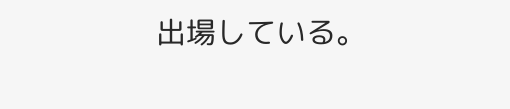出場している。